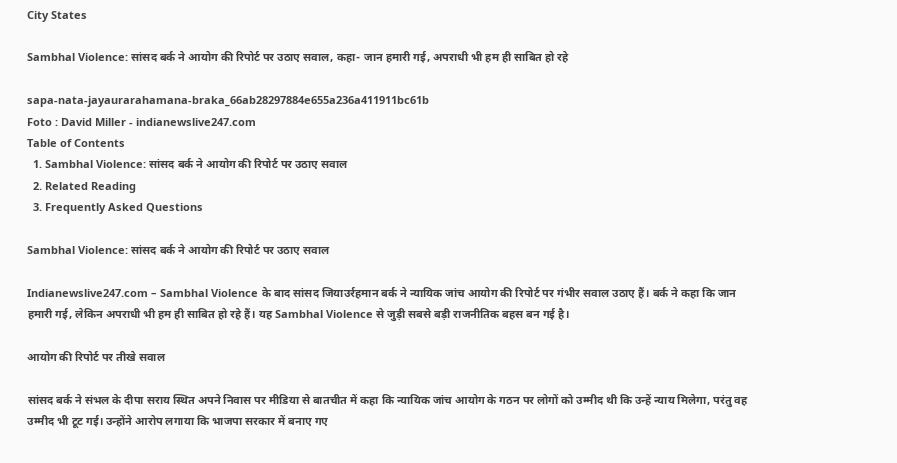City States

Sambhal Violence: सांसद बर्क ने आयोग की रिपोर्ट पर उठाए सवाल, कहा- जान हमारी गई, अपराधी भी हम ही साबित हो रहे

sapa-nata-jayaurarahamana-braka_66ab28297884e655a236a411911bc61b
Foto : David Miller - indianewslive247.com
Table of Contents
  1. Sambhal Violence: सांसद बर्क ने आयोग की रिपोर्ट पर उठाए सवाल
  2. Related Reading
  3. Frequently Asked Questions

Sambhal Violence: सांसद बर्क ने आयोग की रिपोर्ट पर उठाए सवाल

Indianewslive247.com – Sambhal Violence के बाद सांसद जियाउर्रहमान बर्क ने न्यायिक जांच आयोग की रिपोर्ट पर गंभीर सवाल उठाए हैं। बर्क ने कहा कि जान हमारी गई, लेकिन अपराधी भी हम ही साबित हो रहे हैं। यह Sambhal Violence से जुड़ी सबसे बड़ी राजनीतिक बहस बन गई है।

आयोग की रिपोर्ट पर तीखे सवाल

सांसद बर्क ने संभल के दीपा सराय स्थित अपने निवास पर मीडिया से बातचीत में कहा कि न्यायिक जांच आयोग के गठन पर लोगों को उम्मीद थी कि उन्हें न्याय मिलेगा, परंतु वह उम्मीद भी टूट गई। उन्होंने आरोप लगाया कि भाजपा सरकार में बनाए गए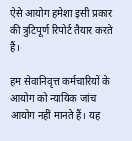ऐसे आयोग हमेशा इसी प्रकार की त्रुटिपूर्ण रिपोर्ट तैयार करते हैं।

हम सेवानिवृत्त कर्मचारियों के आयोग को न्यायिक जांच आयोग नहीं मानते हैं। यह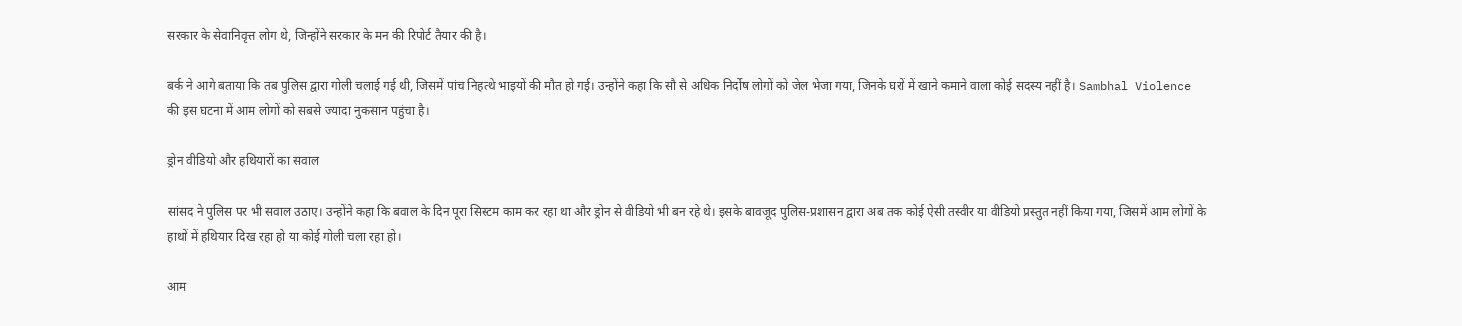सरकार के सेवानिवृत्त लोग थे, जिन्होंने सरकार के मन की रिपोर्ट तैयार की है।

बर्क ने आगे बताया कि तब पुलिस द्वारा गोली चलाई गई थी, जिसमें पांच निहत्थे भाइयों की मौत हो गई। उन्होंने कहा कि सौ से अधिक निर्दोष लोगों को जेल भेजा गया, जिनके घरों में खाने कमाने वाला कोई सदस्य नहीं है। Sambhal Violence की इस घटना में आम लोगों को सबसे ज्यादा नुकसान पहुंचा है।

ड्रोन वीडियो और हथियारों का सवाल

सांसद ने पुलिस पर भी सवाल उठाए। उन्होंने कहा कि बवाल के दिन पूरा सिस्टम काम कर रहा था और ड्रोन से वीडियो भी बन रहे थे। इसके बावजूद पुलिस-प्रशासन द्वारा अब तक कोई ऐसी तस्वीर या वीडियो प्रस्तुत नहीं किया गया, जिसमें आम लोगों के हाथों में हथियार दिख रहा हो या कोई गोली चला रहा हो।

आम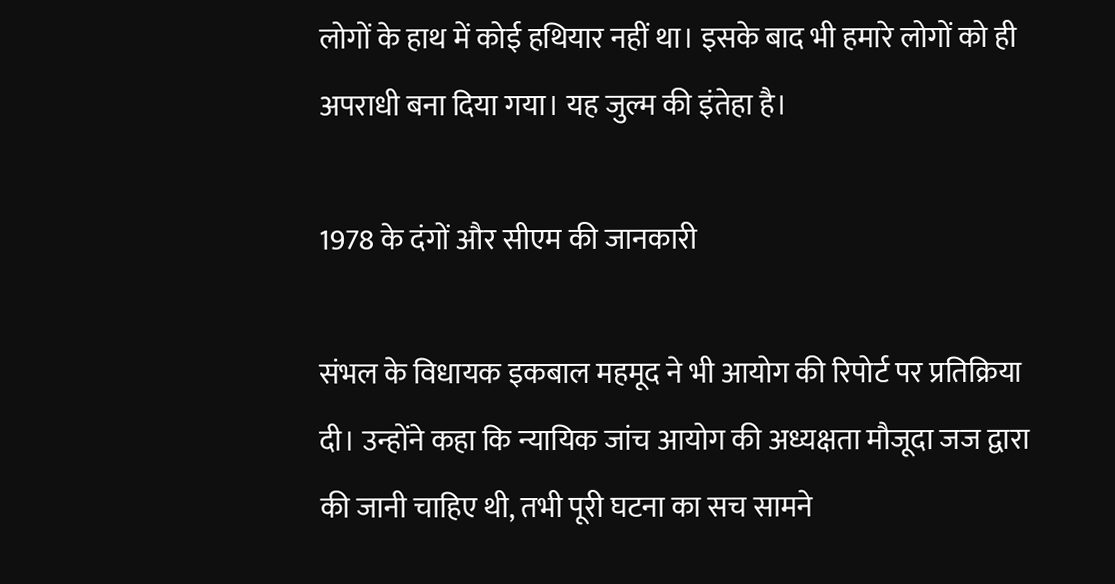लोगों के हाथ में कोई हथियार नहीं था। इसके बाद भी हमारे लोगों को ही अपराधी बना दिया गया। यह जुल्म की इंतेहा है।

1978 के दंगों और सीएम की जानकारी

संभल के विधायक इकबाल महमूद ने भी आयोग की रिपोर्ट पर प्रतिक्रिया दी। उन्होंने कहा कि न्यायिक जांच आयोग की अध्यक्षता मौजूदा जज द्वारा की जानी चाहिए थी, तभी पूरी घटना का सच सामने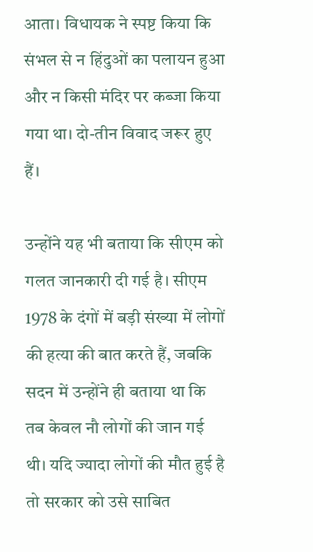आता। विधायक ने स्पष्ट किया कि संभल से न हिंदुओं का पलायन हुआ और न किसी मंदिर पर कब्जा किया गया था। दो-तीन विवाद जरूर हुए हैं।

उन्होंने यह भी बताया कि सीएम को गलत जानकारी दी गई है। सीएम 1978 के दंगों में बड़ी संख्या में लोगों की हत्या की बात करते हैं, जबकि सदन में उन्होंने ही बताया था कि तब केवल नौ लोगों की जान गई थी। यदि ज्यादा लोगों की मौत हुई है तो सरकार को उसे साबित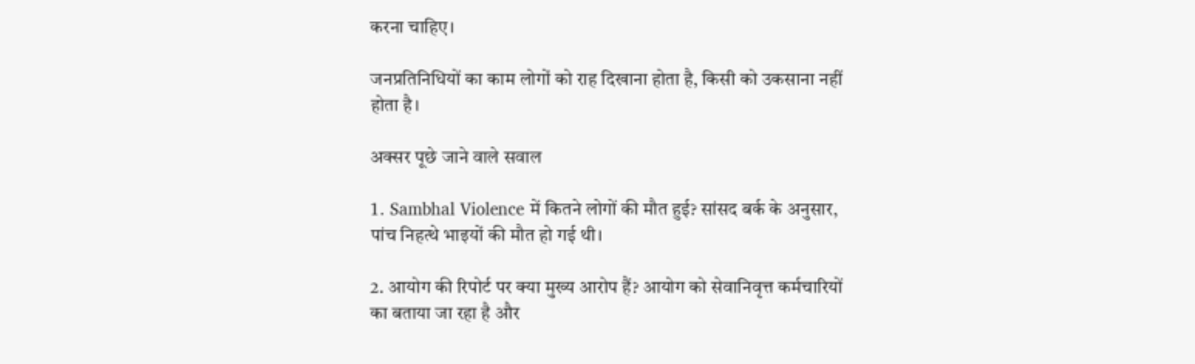करना चाहिए।

जनप्रतिनिधियों का काम लोगों को राह दिखाना होता है, किसी को उकसाना नहीं होता है।

अक्सर पूछे जाने वाले सवाल

1. Sambhal Violence में कितने लोगों की मौत हुई? सांसद बर्क के अनुसार, पांच निहत्थे भाइयों की मौत हो गई थी।

2. आयोग की रिपोर्ट पर क्या मुख्य आरोप हैं? आयोग को सेवानिवृत्त कर्मचारियों का बताया जा रहा है और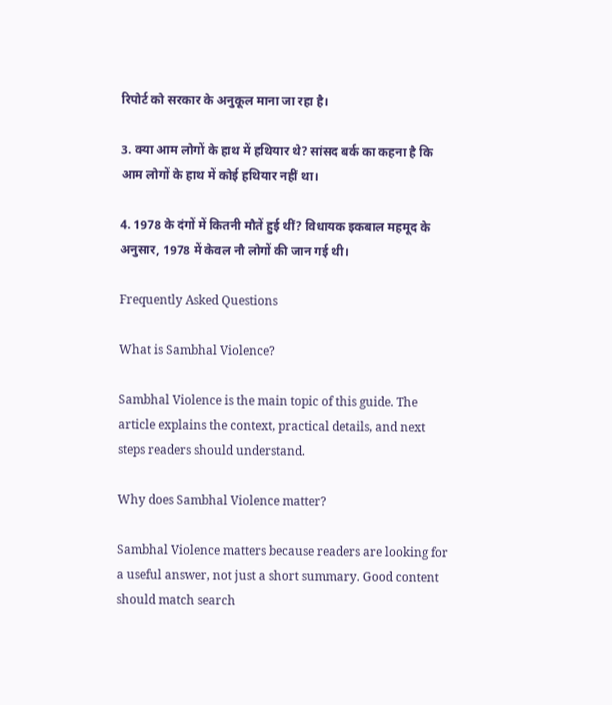रिपोर्ट को सरकार के अनुकूल माना जा रहा है।

3. क्या आम लोगों के हाथ में हथियार थे? सांसद बर्क का कहना है कि आम लोगों के हाथ में कोई हथियार नहीं था।

4. 1978 के दंगों में कितनी मौतें हुई थीं? विधायक इकबाल महमूद के अनुसार, 1978 में केवल नौ लोगों की जान गई थी।

Frequently Asked Questions

What is Sambhal Violence?

Sambhal Violence is the main topic of this guide. The article explains the context, practical details, and next steps readers should understand.

Why does Sambhal Violence matter?

Sambhal Violence matters because readers are looking for a useful answer, not just a short summary. Good content should match search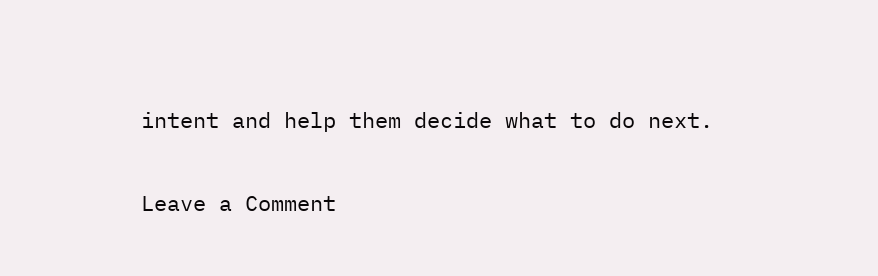intent and help them decide what to do next.

Leave a Comment